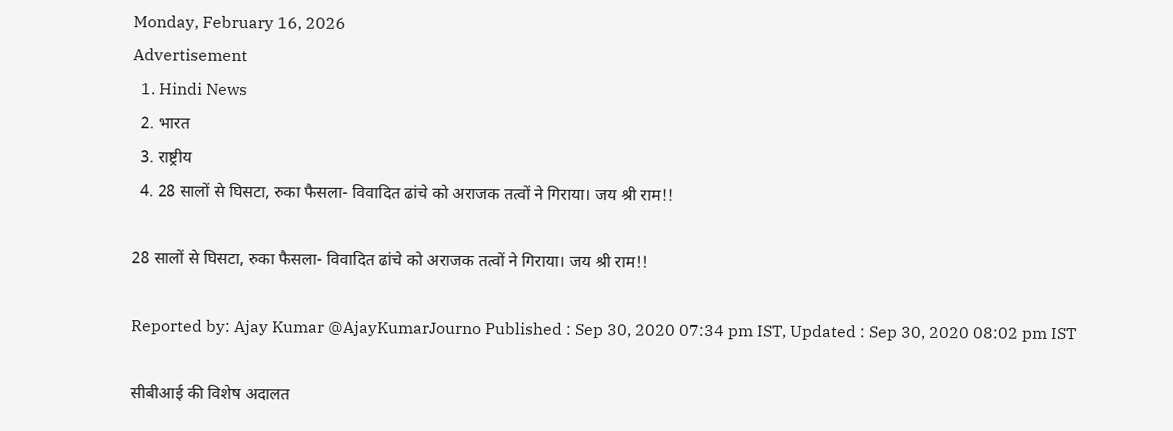Monday, February 16, 2026
Advertisement
  1. Hindi News
  2. भारत
  3. राष्ट्रीय
  4. 28 सालों से घिसटा, रुका फैसला- विवादित ढांचे को अराजक तत्वों ने गिराया। जय श्री राम!!

28 सालों से घिसटा, रुका फैसला- विवादित ढांचे को अराजक तत्वों ने गिराया। जय श्री राम!!

Reported by: Ajay Kumar @AjayKumarJourno Published : Sep 30, 2020 07:34 pm IST, Updated : Sep 30, 2020 08:02 pm IST

सीबीआई की विशेष अदालत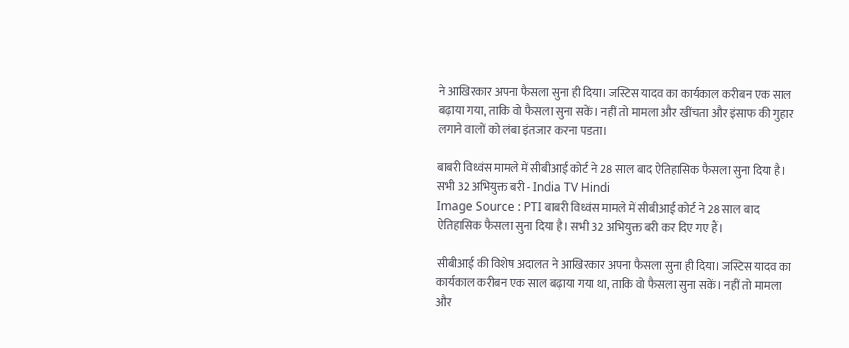ने आखिरकार अपना फैसला सुना ही दिया। जस्टिस यादव का कार्यकाल करीबन एक साल बढ़ाया गया, ताकि वो फैसला सुना सकें। नहीं तो मामला और खींचता और इंसाफ की गुहार लगाने वालों को लंबा इंतजार करना पडता।

बाबरी विध्वंस मामले में सीबीआई कोर्ट ने 28 साल बाद ऐतिहासिक फैसला सुना दिया है। सभी 32 अभियुक्त बरी - India TV Hindi
Image Source : PTI बाबरी विध्वंस मामले में सीबीआई कोर्ट ने 28 साल बाद ऐतिहासिक फैसला सुना दिया है। सभी 32 अभियुक्त बरी कर दिए गए हैं।

सीबीआई की विशेष अदालत ने आखिरकार अपना फैसला सुना ही दिया। जस्टिस यादव का कार्यकाल करीबन एक साल बढ़ाया गया था, ताकि वो फैसला सुना सकें। नहीं तो मामला और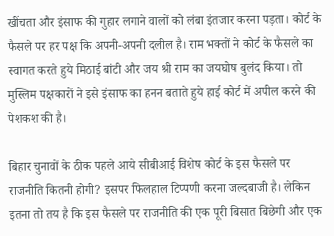खींचता और इंसाफ की गुहार लगाने वालों को लंबा इंतजार करना पड़ता। कोर्ट के फैसले पर हर पक्ष कि अपनी-अपनी दलील है। राम भक्तों ने कोर्ट के फैसले का स्वागत करते हुये मिठाई बांटी और जय श्री राम का जयघोष बुलंद किया। तो मुस्लिम पक्षकारों ने इसे इंसाफ का हनन बताते हुये हाई कोर्ट में अपील करने की पेशकश की है।

बिहार चुनावों के ठीक पहले आये सीबीआई विशेष कोर्ट के इस फैसले पर राजनीति कितनी होगी? इसपर फिलहाल टिप्पणी करना जल्दबाजी है। लेकिन इतना तो तय है कि इस फैसले पर राजनीति की एक पूरी बिसात बिछेगी और एक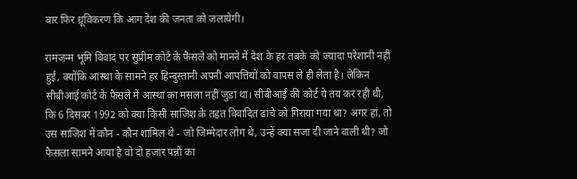बार फिर ध्रूविकरण कि आग देश की जनता को जलायेगी।

रामजन्म भूमि विवाद पर सुप्रीम कोर्ट के फैसले को मानने में देश के हर तबके को ज्यादा परेशानी नहीं हुई, क्योंकि आस्था के सामने हर हिन्दुस्तानी अपनी आपत्तियों को वापस ले ही लेता है। लेकिन सीबीआई कोर्ट के फैसले में आस्था का मसला नहीं जुडा था। सीबीआई की कोर्ट ये तय कर रही थी, कि 6 दिसबर 1992 को क्या किसी साजिश के तहत विवादित ढांचे को गिराया गया था? अगर हां, तो उस साजिश में कौन - कौन शामिल थे - जो जिम्मेदार लोग थे, उन्हें क्या सजा दी जाने वाली थी? जो फैसला सामने आया है वो दो हजार पन्नों का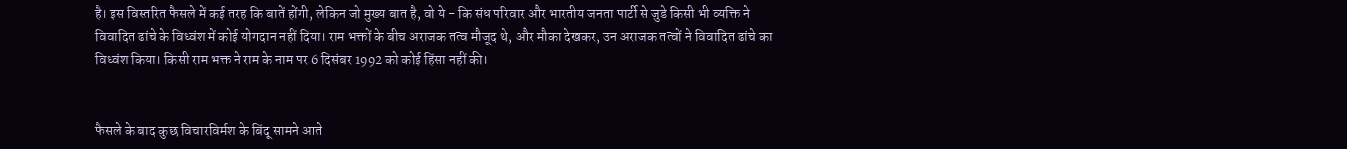है। इस विस्तरित फैसले में कई तरह कि बातें होंगी, लेकिन जो मुख्य बात है, वो ये - कि संध परिवार और भारतीय जनता पार्टी से जुडे किसी भी व्यक्ति ने विवादित ढांचे के विध्वंश में कोई योगदान नहीं दिया। राम भक्तों के बीच अराजक तत्व मौजूद थे, और मौका देखकर, उन अराजक तत्वों ने विवादित ढांचे का विध्वंश किया। किसी राम भक्त ने राम के नाम पर 6 दिसंबर 1992 को कोई हिंसा नहीं की।


फैसले के बाद कुछ विचारविर्मश के बिंदू सामने आते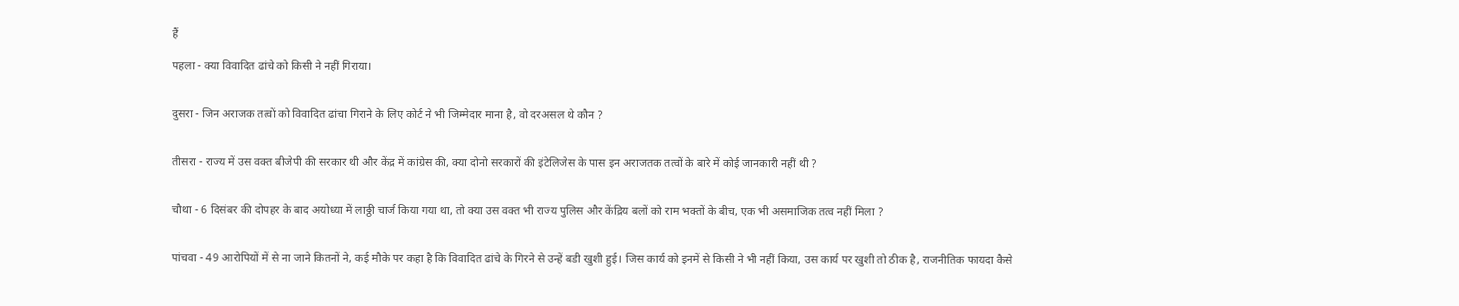हैं

पहला - क्या विवादित ढांचे को किसी ने नहीं गिराया।


दुसरा - जिन अराजक तत्वों को विवादित ढांचा गिराने के लिए कोर्ट ने भी जिम्मेदार माना है, वो दरअसल थे कौन ?


तीसरा - राज्य में उस वक्त बीजेपी की सरकार थी और केंद्र में कांग्रेस की, क्या दोनो सरकारों की इंटेलिजेस के पास इन अराजतक तत्वों के बारे में कोई जानकारी नहीं थी ?


चौथा - 6 दिसंबर की दोपहर के बाद अयोध्या में लाठ्ठी चार्ज किया गया था, तो क्या उस वक्त भी राज्य पुलिस और केंद्रिय बलों को राम भक्तों के बीच, एक भी असमाजिक तत्व नहीं मिला ?


पांचवा - 49 आरोपियों में से ना जाने कितनों ने, कई मौके पर कहा है कि विवादित ढांचे के गिरने से उन्हें बडी खुशी हुई। जिस कार्य को इनमें से किसी ने भी नहीं किया, उस कार्य पर खुशी तो ठीक है, राजनीतिक फायदा कैसे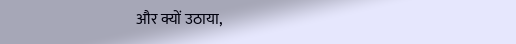और क्यों उठाया,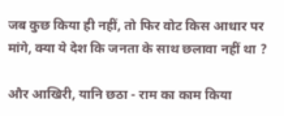जब कुछ किया ही नहीं, तो फिर वोट किस आधार पर मांगे, क्या ये देश कि जनता के साथ छलावा नहीं था ?

और आखिरी, यानि छठा - राम का काम किया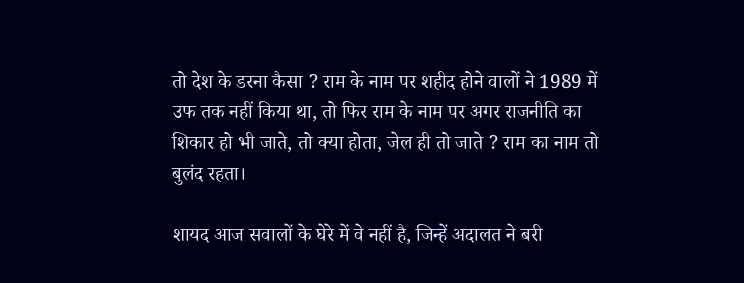तो देश के डरना कैसा ? राम के नाम पर शहीद होने वालों ने 1989 में उफ तक नहीं किया था, तो फिर राम के नाम पर अगर राजनीति का शिकार हो भी जाते, तो क्या होता, जेल ही तो जाते ? राम का नाम तो बुलंद रहता।

शायद आज सवालों के घेरे में वे नहीं है, जिन्हें अदालत ने बरी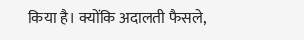किया है। क्योंकि अदालती फैसले,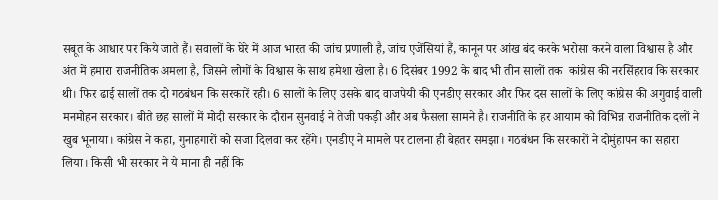सबूत के आधार पर किये जाते हैं। सवालों के घेरे में आज भारत की जांच प्रणाली है, जांच एजेंसियां हैं, कानून पर आंख बंद करके भरोसा करने वाला विश्वास है और अंत में हमारा राजनीतिक अमला है, जिसने लोगों के विश्वास के साथ हमेशा खेला है। 6 दिसंबर 1992 के बाद भी तीन सालों तक  कांग्रेस की नरसिंहराव कि सरकार थी। फिर ढाई सालों तक दो गठबंधन कि सरकारें रही। 6 सालों के लिए उसके बाद वाजपेयी की एनडीए सरकार और फिर दस सालों के लिए कांग्रेस की अगुवाई वाली मनमोहन सरकार। बीते छह सालों में मोदी सरकार के दौरान सुनवाई ने तेजी पकड़ी और अब फैसला सामने है। राजनीति के हर आयाम को विभिन्न राजनीतिक दलों ने खुब भूनाया। कांग्रेस ने कहा, गुनाहगारों को सजा दिलवा कर रहेंगे। एनडीए ने मामले पर टालना ही बेहतर समझा। गठबंधन कि सरकारों ने दोमुंहापन का सहारा लिया। किसी भी सरकार ने ये माना ही नहीं कि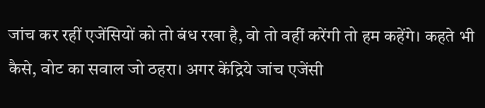जांच कर रहीं एजेंसियों को तो बंध रखा है, वो तो वहीं करेंगी तो हम कहेंगे। कहते भी कैसे, वोट का सवाल जो ठहरा। अगर केंद्रिये जांच एजेंसी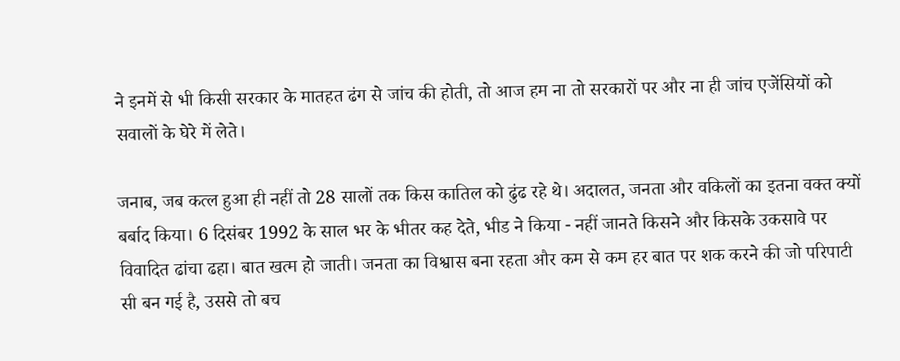ने इनमें से भी किसी सरकार के मातहत ढंग से जांच की होती, तो आज हम ना तो सरकारों पर और ना ही जांच एजेंसियों को सवालों के घेरे में लेते।

जनाब, जब कत्ल हुआ ही नहीं तो 28 सालों तक किस कातिल को ढुंढ रहे थे। अदालत, जनता और वकिलों का इतना वक्त क्यों बर्बाद किया। 6 दिसंबर 1992 के साल भर के भीतर कह देते, भीड ने किया - नहीं जानते किसने और किसके उकसावे पर विवादित ढांचा ढहा। बात खत्म हो जाती। जनता का विश्वास बना रहता और कम से कम हर बात पर शक करने की जो परिपाटी सी बन गई है, उससे तो बच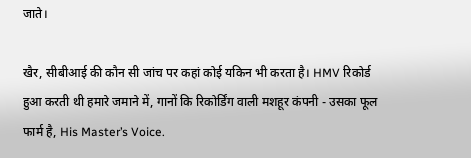जाते।

खैर, सीबीआई की कौन सी जांच पर कहां कोई यकिन भी करता है। HMV रिकोर्ड हुआ करती थी हमारे जमाने में, गानों कि रिकोर्डिंग वाली मशहूर कंपनी - उसका फूल फार्म है, His Master’s Voice.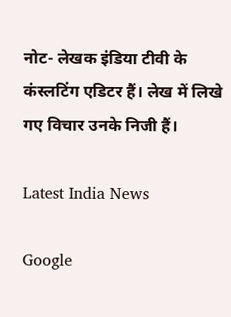नोट- लेखक इंडिया टीवी के कंस्लटिंग एडिटर हैं। लेख में लिखे गए विचार उनके निजी हैं।

Latest India News

Google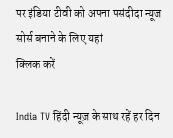पर इंडिया टीवी को अपना पसंदीदा न्यूज सोर्स बनाने के लिए यहां
क्लिक करें

India TV हिंदी न्यूज़ के साथ रहें हर दिन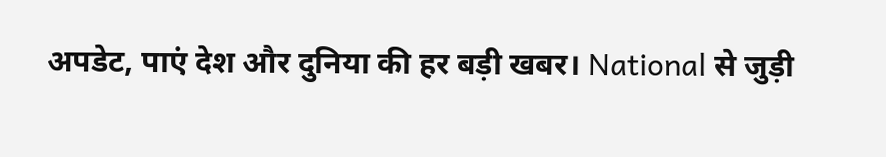अपडेट, पाएं देश और दुनिया की हर बड़ी खबर। National से जुड़ी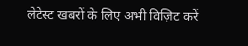लेटेस्ट खबरों के लिए अभी विज़िट करें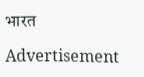भारत

Advertisement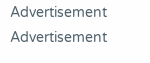Advertisement
Advertisement